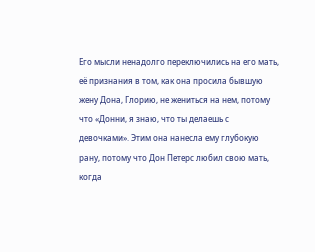Его мысли ненадолго переключились на его мать, её признания в том, как она просила бывшую жену Дона, Глорию, не жениться на нем, потому что «Донни, я знаю, что ты делаешь с девочками». Этим она нанесла ему глубокую рану, потому что Дон Петерс любил свою мать, когда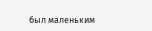был маленьким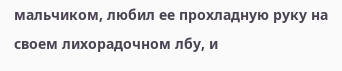мальчиком, любил ее прохладную руку на своем лихорадочном лбу, и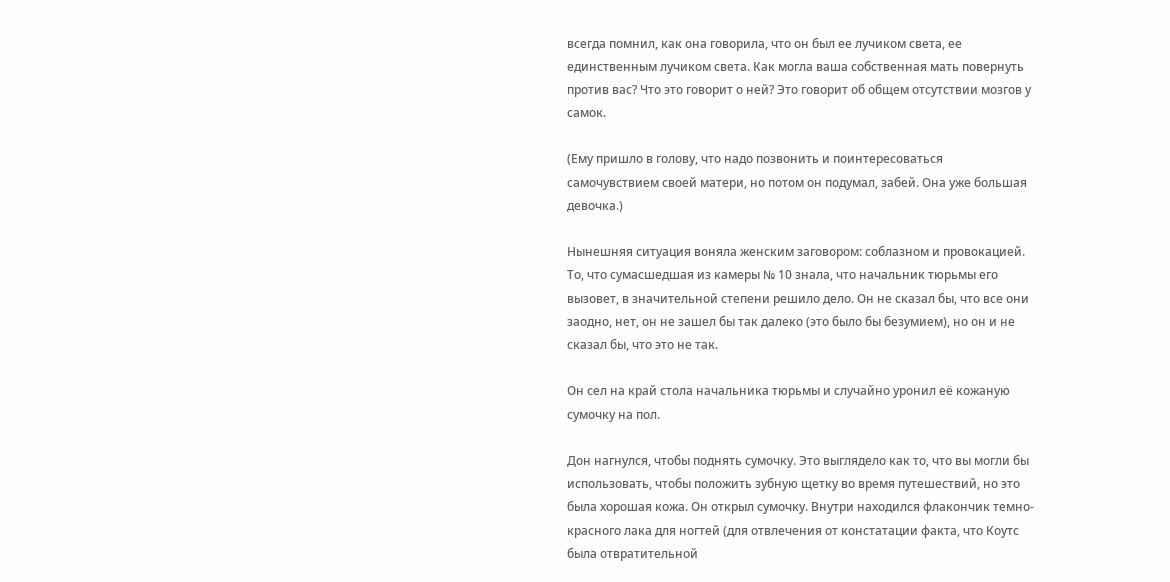всегда помнил, как она говорила, что он был ее лучиком света, ее единственным лучиком света. Как могла ваша собственная мать повернуть против вас? Что это говорит о ней? Это говорит об общем отсутствии мозгов у самок.

(Ему пришло в голову, что надо позвонить и поинтересоваться самочувствием своей матери, но потом он подумал, забей. Она уже большая девочка.)

Нынешняя ситуация воняла женским заговором: соблазном и провокацией. То, что сумасшедшая из камеры № 10 знала, что начальник тюрьмы его вызовет, в значительной степени решило дело. Он не сказал бы, что все они заодно, нет, он не зашел бы так далеко (это было бы безумием), но он и не сказал бы, что это не так.

Он сел на край стола начальника тюрьмы и случайно уронил её кожаную сумочку на пол.

Дон нагнулся, чтобы поднять сумочку. Это выглядело как то, что вы могли бы использовать, чтобы положить зубную щетку во время путешествий, но это была хорошая кожа. Он открыл сумочку. Внутри находился флакончик темно-красного лака для ногтей (для отвлечения от констатации факта, что Коутс была отвратительной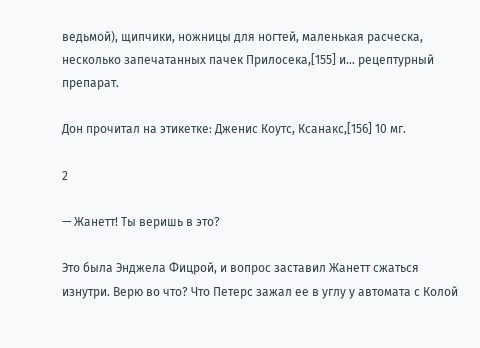ведьмой), щипчики, ножницы для ногтей, маленькая расческа, несколько запечатанных пачек Прилосека,[155] и… рецептурный препарат.

Дон прочитал на этикетке: Дженис Коутс, Ксанакс,[156] 10 мг.

2

— Жанетт! Ты веришь в это?

Это была Энджела Фицрой, и вопрос заставил Жанетт сжаться изнутри. Верю во что? Что Петерс зажал ее в углу у автомата с Колой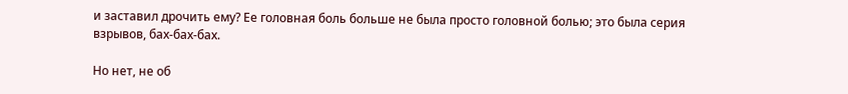и заставил дрочить ему? Ее головная боль больше не была просто головной болью; это была серия взрывов, бах-бах-бах.

Но нет, не об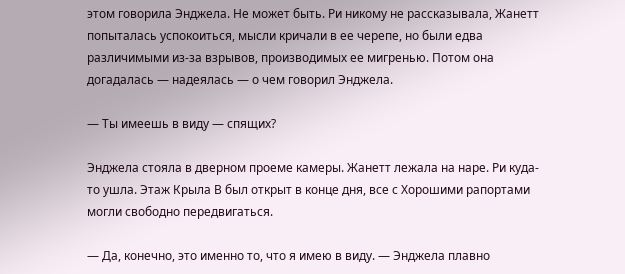этом говорила Энджела. Не может быть. Ри никому не рассказывала, Жанетт попыталась успокоиться, мысли кричали в ее черепе, но были едва различимыми из-за взрывов, производимых ее мигренью. Потом она догадалась — надеялась — о чем говорил Энджела.

— Ты имеешь в виду — спящих?

Энджела стояла в дверном проеме камеры. Жанетт лежала на наре. Ри куда-то ушла. Этаж Крыла В был открыт в конце дня, все с Хорошими рапортами могли свободно передвигаться.

— Да, конечно, это именно то, что я имею в виду. — Энджела плавно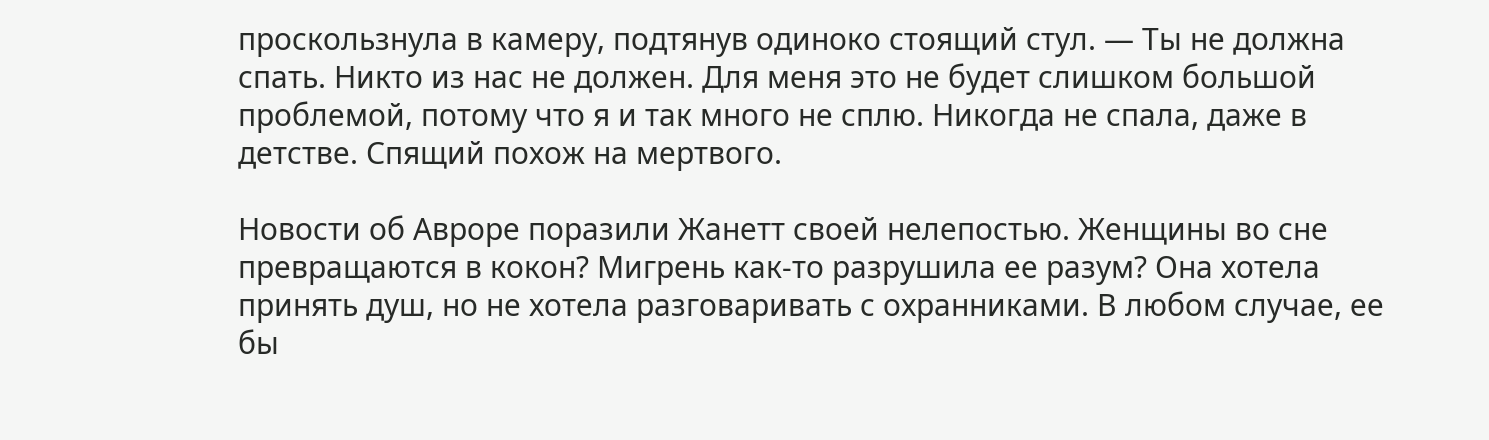проскользнула в камеру, подтянув одиноко стоящий стул. — Ты не должна спать. Никто из нас не должен. Для меня это не будет слишком большой проблемой, потому что я и так много не сплю. Никогда не спала, даже в детстве. Спящий похож на мертвого.

Новости об Авроре поразили Жанетт своей нелепостью. Женщины во сне превращаются в кокон? Мигрень как-то разрушила ее разум? Она хотела принять душ, но не хотела разговаривать с охранниками. В любом случае, ее бы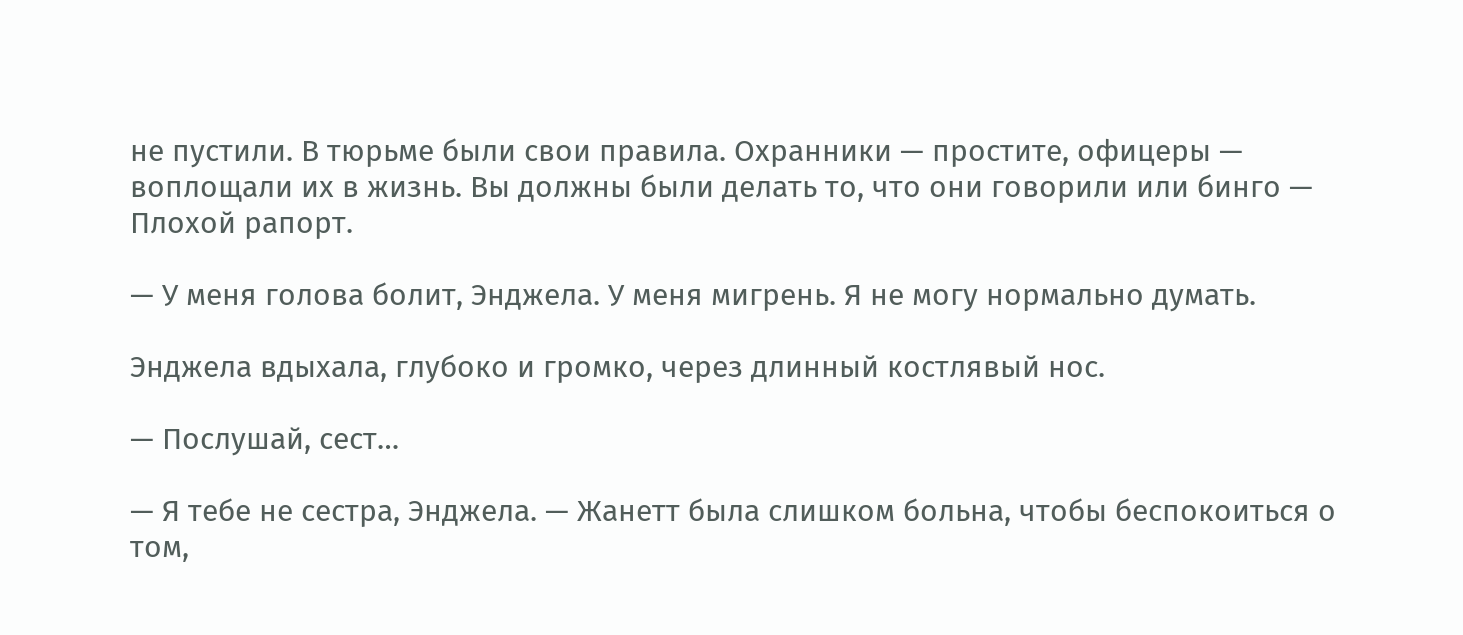не пустили. В тюрьме были свои правила. Охранники — простите, офицеры — воплощали их в жизнь. Вы должны были делать то, что они говорили или бинго — Плохой рапорт.

— У меня голова болит, Энджела. У меня мигрень. Я не могу нормально думать.

Энджела вдыхала, глубоко и громко, через длинный костлявый нос.

— Послушай, сест…

— Я тебе не сестра, Энджела. — Жанетт была слишком больна, чтобы беспокоиться о том,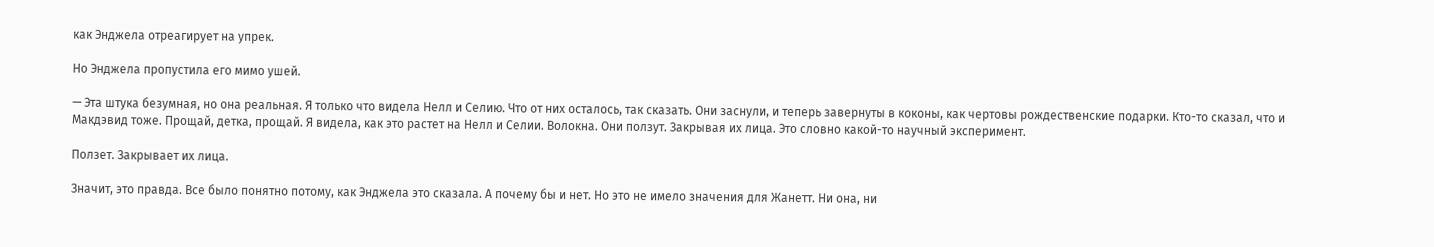как Энджела отреагирует на упрек.

Но Энджела пропустила его мимо ушей.

— Эта штука безумная, но она реальная. Я только что видела Нелл и Селию. Что от них осталось, так сказать. Они заснули, и теперь завернуты в коконы, как чертовы рождественские подарки. Кто-то сказал, что и Макдэвид тоже. Прощай, детка, прощай. Я видела, как это растет на Нелл и Селии. Волокна. Они ползут. Закрывая их лица. Это словно какой-то научный эксперимент.

Ползет. Закрывает их лица.

Значит, это правда. Все было понятно потому, как Энджела это сказала. А почему бы и нет. Но это не имело значения для Жанетт. Ни она, ни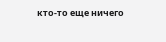кто-то еще ничего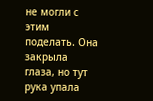не могли с этим поделать. Она закрыла глаза, но тут рука упала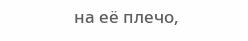на её плечо,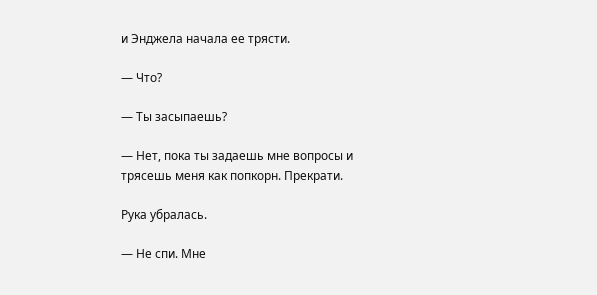и Энджела начала ее трясти.

— Что?

— Ты засыпаешь?

— Нет, пока ты задаешь мне вопросы и трясешь меня как попкорн. Прекрати.

Рука убралась.

— Не спи. Мне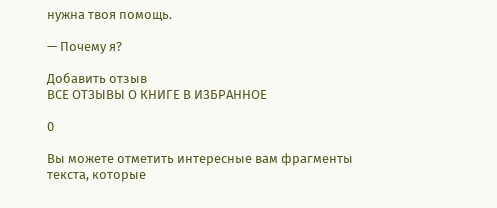нужна твоя помощь.

— Почему я?

Добавить отзыв
ВСЕ ОТЗЫВЫ О КНИГЕ В ИЗБРАННОЕ

0

Вы можете отметить интересные вам фрагменты текста, которые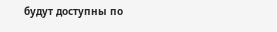будут доступны по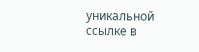уникальной ссылке в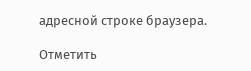адресной строке браузера.

Отметить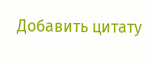Добавить цитату